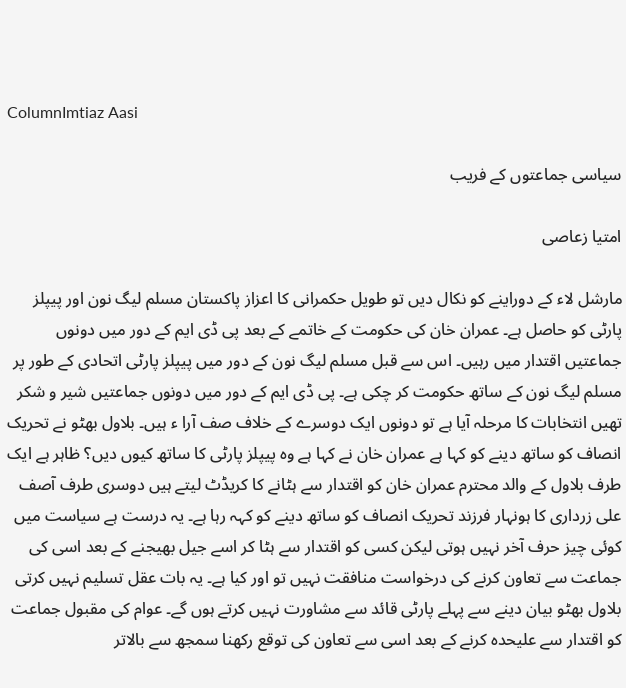ColumnImtiaz Aasi

سیاسی جماعتوں کے فریب

امتیا زعاصی

مارشل لاء کے دوراینے کو نکال دیں تو طویل حکمرانی کا اعزاز پاکستان مسلم لیگ نون اور پیپلز پارٹی کو حاصل ہے۔ عمران خان کی حکومت کے خاتمے کے بعد پی ڈی ایم کے دور میں دونوں جماعتیں اقتدار میں رہیں۔ اس سے قبل مسلم لیگ نون کے دور میں پیپلز پارٹی اتحادی کے طور پر مسلم لیگ نون کے ساتھ حکومت کر چکی ہے۔ پی ڈی ایم کے دور میں دونوں جماعتیں شیر و شکر تھیں انتخابات کا مرحلہ آیا ہے تو دونوں ایک دوسرے کے خلاف صف آرا ء ہیں۔ بلاول بھٹو نے تحریک انصاف کو ساتھ دینے کو کہا ہے عمران خان نے کہا ہے وہ پیپلز پارٹی کا ساتھ کیوں دیں؟ ظاہر ہے ایک طرف بلاول کے والد محترم عمران خان کو اقتدار سے ہٹانے کا کریڈٹ لیتے ہیں دوسری طرف آصف علی زرداری کا ہونہار فرزند تحریک انصاف کو ساتھ دینے کو کہہ رہا ہے۔ یہ درست ہے سیاست میں کوئی چیز حرف آخر نہیں ہوتی لیکن کسی کو اقتدار سے ہٹا کر اسے جیل بھیجنے کے بعد اسی کی جماعت سے تعاون کرنے کی درخواست منافقت نہیں تو اور کیا ہے۔ یہ بات عقل تسلیم نہیں کرتی بلاول بھٹو بیان دینے سے پہلے پارٹی قائد سے مشاورت نہیں کرتے ہوں گے۔ عوام کی مقبول جماعت کو اقتدار سے علیحدہ کرنے کے بعد اسی سے تعاون کی توقع رکھنا سمجھ سے بالاتر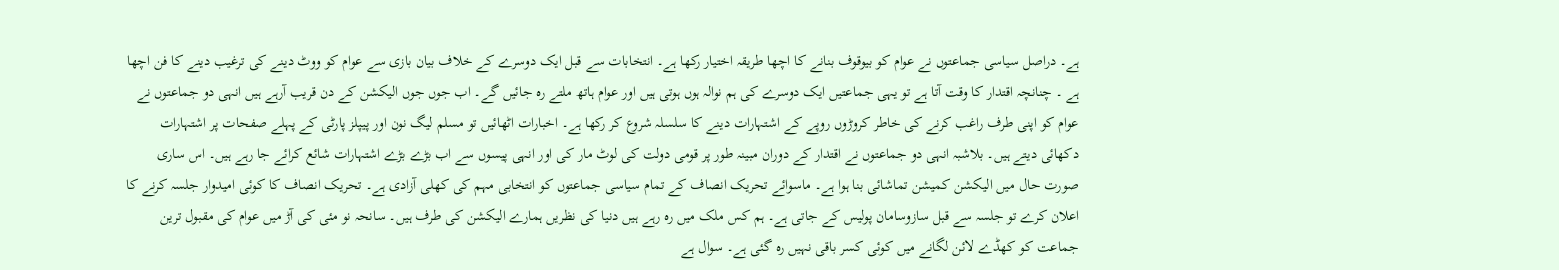ہے۔ دراصل سیاسی جماعتوں نے عوام کو بیوقوف بنانے کا اچھا طریقہ اختیار رکھا ہے۔ انتخابات سے قبل ایک دوسرے کے خلاف بیان بازی سے عوام کو ووٹ دینے کی ترغیب دینے کا فن اچھا ہے ۔ چنانچہ اقتدار کا وقت آتا ہے تو یہی جماعتیں ایک دوسرے کی ہم نوالہ ہوں ہوتی ہیں اور عوام ہاتھ ملتے رہ جائیں گے۔ اب جوں جوں الیکشن کے دن قریب آرہے ہیں انہی دو جماعتوں نے عوام کو اپنی طرف راغب کرنے کی خاطر کروڑوں روپے کے اشتہارات دینے کا سلسلہ شروع کر رکھا ہے۔ اخبارات اٹھائیں تو مسلم لیگ نون اور پیپلز پارٹی کے پہلے صفحات پر اشتہارات دکھائی دیتے ہیں۔ بلاشبہ انہی دو جماعتوں نے اقتدار کے دوران مبینہ طور پر قومی دولت کی لوٹ مار کی اور انہی پیسوں سے اب بڑے بڑے اشتہارات شائع کرائے جا رہے ہیں۔ اس ساری صورت حال میں الیکشن کمیشن تماشائی بنا ہوا ہے۔ ماسوائے تحریک انصاف کے تمام سیاسی جماعتوں کو انتخابی مہم کی کھلی آزادی ہے۔ تحریک انصاف کا کوئی امیدوار جلسہ کرنے کا اعلان کرے تو جلسہ سے قبل سازوسامان پولیس کے جاتی ہے۔ ہم کس ملک میں رہ رہے ہیں دنیا کی نظریں ہمارے الیکشن کی طرف ہیں۔ سانحہ نو مئی کی آڑ میں عوام کی مقبول ترین جماعت کو کھڈے لائن لگانے میں کوئی کسر باقی نہیں رہ گئی ہے۔ سوال ہے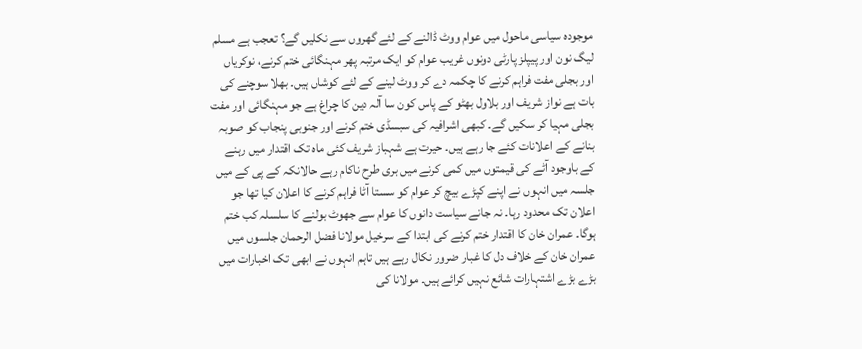موجودہ سیاسی ماحول میں عوام ووٹ ڈالنے کے لئے گھروں سے نکلیں گے؟ تعجب ہے مسلم لیگ نون اور پیپلز پارٹی دونوں غریب عوام کو ایک مرتبہ پھر مہنگائی ختم کرنے، نوکریاں اور بجلی مفت فراہم کرنے کا چکمہ دے کر ووٹ لینے کے لئے کوشاں ہیں۔ بھلا سوچنے کی بات ہے نواز شریف اور بلاول بھٹو کے پاس کون سا آلہ دین کا چراغ ہے جو مہنگائی اور مفت بجلی مہیا کر سکیں گے۔ کبھی اشرافیہ کی سبسڈی ختم کرنے اور جنوبی پنجاب کو صوبہ بنانے کے اعلانات کئے جا رہے ہیں۔ حیرت ہے شہباز شریف کئی ماہ تک اقتدار میں رہنے کے باوجود آٹے کی قیمتوں میں کمی کرنے میں بری طرح ناکام رہے حالانکہ کے پی کے میں جلسہ میں انہوں نے اپنے کپڑے بیچ کر عوام کو سستا آٹا فراہم کرنے کا اعلان کیا تھا جو اعلان تک محدود رہا۔ نہ جانے سیاست دانوں کا عوام سے جھوٹ بولنے کا سلسلہ کب ختم ہوگا۔ عمران خان کا اقتدار ختم کرنے کی ابتدا کے سرخیل مولانا فضل الرحمان جلسوں میں عمران خان کے خلاف دل کا غبار ضرور نکال رہے ہیں تاہم انہوں نے ابھی تک اخبارات میں بڑے بڑے اشتہارات شائع نہیں کرائے ہیں۔ مولانا کی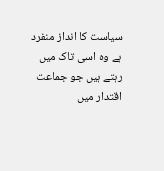سیاست کا انداز منفرد ہے وہ اسی تاک میں رہتے ہیں جو جماعت اقتدار میں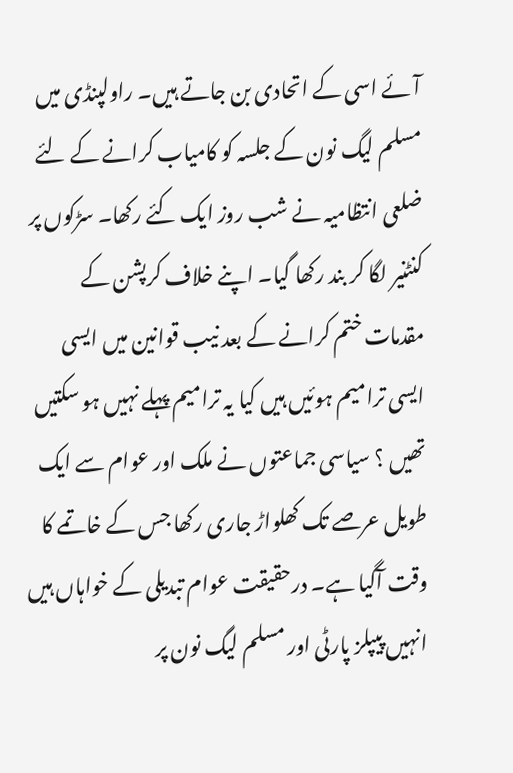آئے اسی کے اتحادی بن جاتے ہیں۔ راولپنڈی میں مسلم لیگ نون کے جلسہ کو کامیاب کرانے کے لئے ضلعی انتظامیہ نے شب روز ایک کئے رکھا۔ سڑکوں پر کنٹنیر لگا کر بند رکھا گیا۔ اپنے خلاف کرپشن کے مقدمات ختم کرانے کے بعد نیب قوانین میں ایسی ایسی ترامیم ہوئیں ہیں کیا یہ ترامیم پہلے نہیں ہو سکتیں تھیں ؟ سیاسی جماعتوں نے ملک اور عوام سے ایک طویل عرصے تک کھلواڑ جاری رکھا جس کے خاتمے کا وقت آگیا ہے۔ درحقیقت عوام تبدیلی کے خواہاں ہیں انہیں پیپلز پارٹی اور مسلم لیگ نون پر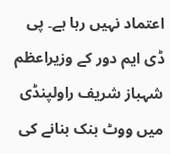اعتماد نہیں رہا ہے۔ پی ڈی ایم دور کے وزیراعظم شہباز شریف راولپنڈی میں ووٹ بنک بنانے کی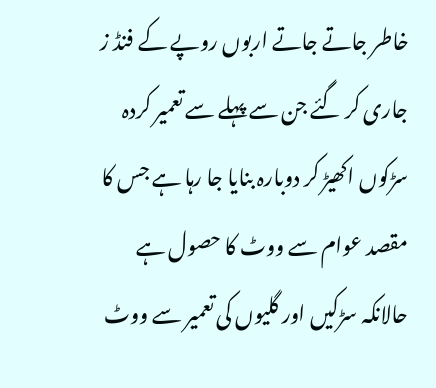خاطر جاتے جاتے اربوں روپے کے فنڈ ز جاری کر گئے جن سے پہلے سے تعمیر کردہ سڑکوں اکھیڑ کر دوبارہ بنایا جا رہا ہے جس کا مقصد عوام سے ووٹ کا حصول ہے حالانکہ سڑکیں اور گلیوں کی تعمیر سے ووٹ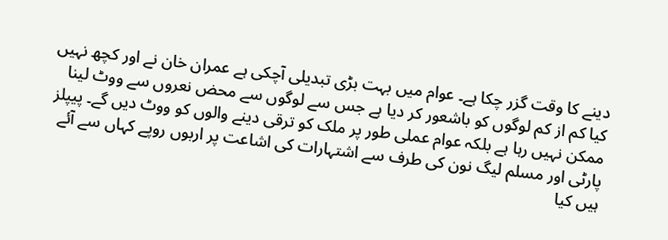دینے کا وقت گزر چکا ہے۔ عوام میں بہت بڑی تبدیلی آچکی ہے عمران خان نے اور کچھ نہیں کیا کم از کم لوگوں کو باشعور کر دیا ہے جس سے لوگوں سے محض نعروں سے ووٹ لینا ممکن نہیں رہا ہے بلکہ عوام عملی طور پر ملک کو ترقی دینے والوں کو ووٹ دیں گے۔ پیپلز پارٹی اور مسلم لیگ نون کی طرف سے اشتہارات کی اشاعت پر اربوں روپے کہاں سے آئے ہیں کیا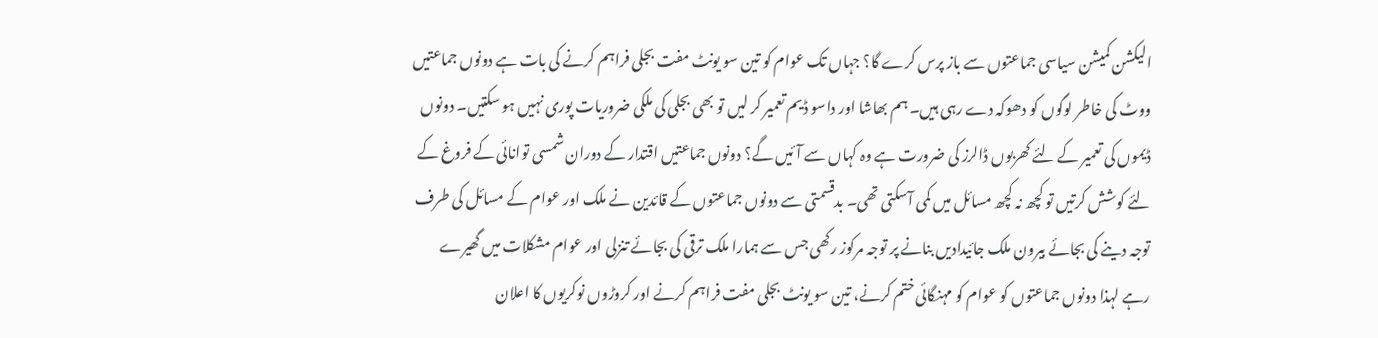الیکشن کمیشن سیاسی جماعتوں سے باز پرس کرے گا؟ جہاں تک عوام کو تین سو یونٹ مفت بجلی فراہم کرنے کی بات ہے دونوں جماعتیں ووٹ کی خاطر لوگوں کو دھوکہ دے رہی ہیں۔ ہم بھاشا اور داسو ڈیم تعمیر کر لیں تو بھی بجلی کی ملکی ضروریات پوری نہیں ہو سکتیں۔ دونوں ڈیموں کی تعمیر کے لئے کھربوں ڈالرز کی ضرورت ہے وہ کہاں سے آئیں گے؟ دونوں جماعتیں اقتدار کے دوران شمسی توانائی کے فروغ کے لئے کوشش کرتیں تو کچھ نہ کچھ مسائل میں کمی آسکتی تھی۔ بدقسمتی سے دونوں جماعتوں کے قائدین نے ملک اور عوام کے مسائل کی طرف توجہ دینے کی بجائے بیرون ملک جائیدادیں بنانے پر توجہ مرکوز رکھی جس سے ہمارا ملک ترقی کی بجائے تنزلی اور عوام مشکلات میں گھیرے رہے لہذا دونوں جماعتوں کو عوام کو مہنگائی ختم کرنے، تین سو یونٹ بجلی مفت فراہم کرنے اور کروڑوں نوکریوں کا اعلان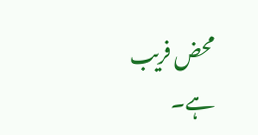محض فریب ہے۔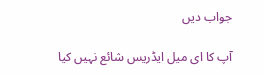جواب دیں

آپ کا ای میل ایڈریس شائع نہیں کیا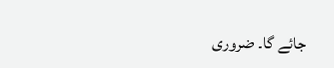جائے گا۔ ضروری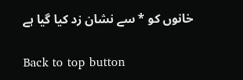خانوں کو * سے نشان زد کیا گیا ہے

Back to top button